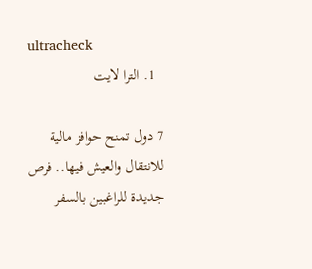ultracheck
  1. الترا لايت

7 دول تمنح حوافز مالية للانتقال والعيش فيها.. فرص جديدة للراغبين بالسفر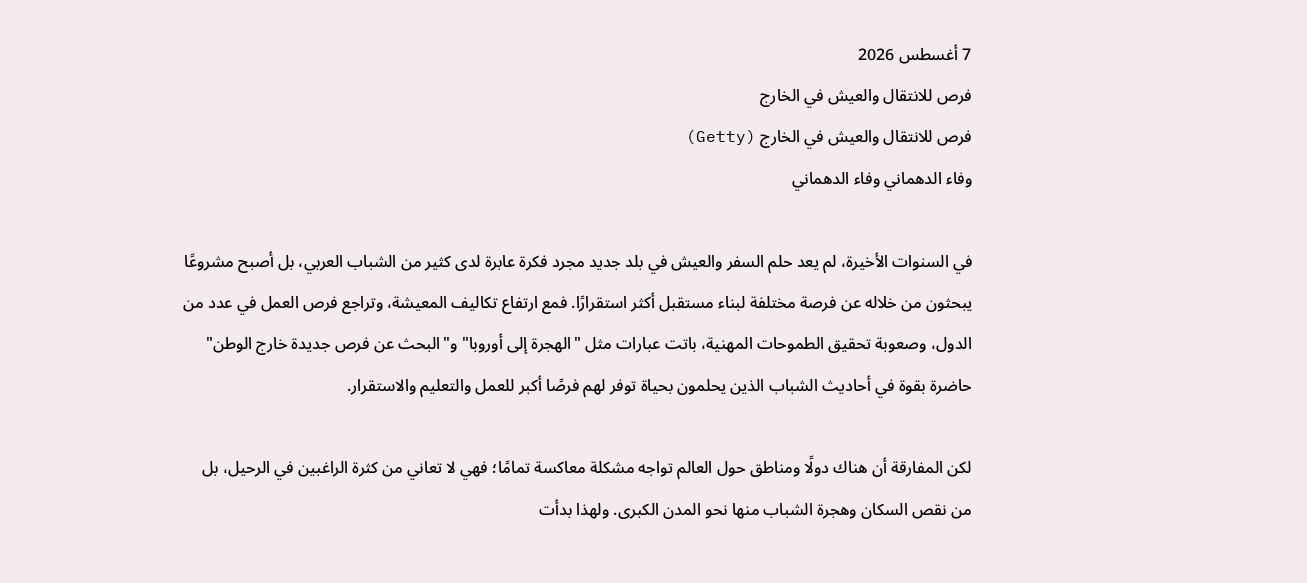7 أغسطس 2026
فرص للانتقال والعيش في الخارج
فرص للانتقال والعيش في الخارج (Getty)
وفاء الدهماني وفاء الدهماني

في السنوات الأخيرة، لم يعد حلم السفر والعيش في بلد جديد مجرد فكرة عابرة لدى كثير من الشباب العربي، بل أصبح مشروعًا يبحثون من خلاله عن فرصة مختلفة لبناء مستقبل أكثر استقرارًا. فمع ارتفاع تكاليف المعيشة، وتراجع فرص العمل في عدد من الدول، وصعوبة تحقيق الطموحات المهنية، باتت عبارات مثل "الهجرة إلى أوروبا" و"البحث عن فرص جديدة خارج الوطن" حاضرة بقوة في أحاديث الشباب الذين يحلمون بحياة توفر لهم فرصًا أكبر للعمل والتعليم والاستقرار.

لكن المفارقة أن هناك دولًا ومناطق حول العالم تواجه مشكلة معاكسة تمامًا؛ فهي لا تعاني من كثرة الراغبين في الرحيل، بل من نقص السكان وهجرة الشباب منها نحو المدن الكبرى. ولهذا بدأت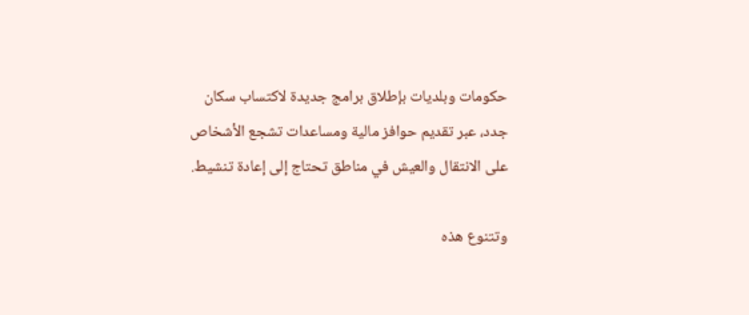حكومات وبلديات بإطلاق برامج جديدة لاكتساب سكان جدد، عبر تقديم حوافز مالية ومساعدات تشجع الأشخاص على الانتقال والعيش في مناطق تحتاج إلى إعادة تنشيط.

وتتنوع هذه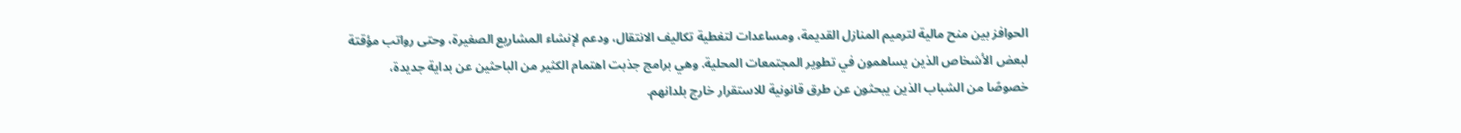الحوافز بين منح مالية لترميم المنازل القديمة، ومساعدات لتغطية تكاليف الانتقال، ودعم لإنشاء المشاريع الصغيرة، وحتى رواتب مؤقتة لبعض الأشخاص الذين يساهمون في تطوير المجتمعات المحلية. وهي برامج جذبت اهتمام الكثير من الباحثين عن بداية جديدة، خصوصًا من الشباب الذين يبحثون عن طرق قانونية للاستقرار خارج بلدانهم.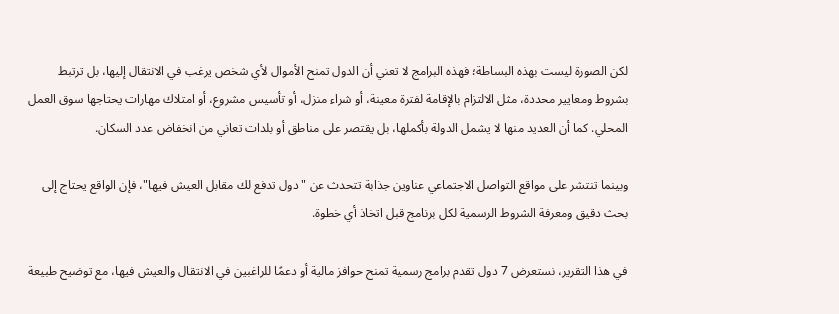لكن الصورة ليست بهذه البساطة؛ فهذه البرامج لا تعني أن الدول تمنح الأموال لأي شخص يرغب في الانتقال إليها، بل ترتبط بشروط ومعايير محددة، مثل الالتزام بالإقامة لفترة معينة، أو شراء منزل، أو تأسيس مشروع، أو امتلاك مهارات يحتاجها سوق العمل المحلي. كما أن العديد منها لا يشمل الدولة بأكملها، بل يقتصر على مناطق أو بلدات تعاني من انخفاض عدد السكان.

وبينما تنتشر على مواقع التواصل الاجتماعي عناوين جذابة تتحدث عن "دول تدفع لك مقابل العيش فيها"، فإن الواقع يحتاج إلى بحث دقيق ومعرفة الشروط الرسمية لكل برنامج قبل اتخاذ أي خطوة.

في هذا التقرير، نستعرض 7 دول تقدم برامج رسمية تمنح حوافز مالية أو دعمًا للراغبين في الانتقال والعيش فيها، مع توضيح طبيعة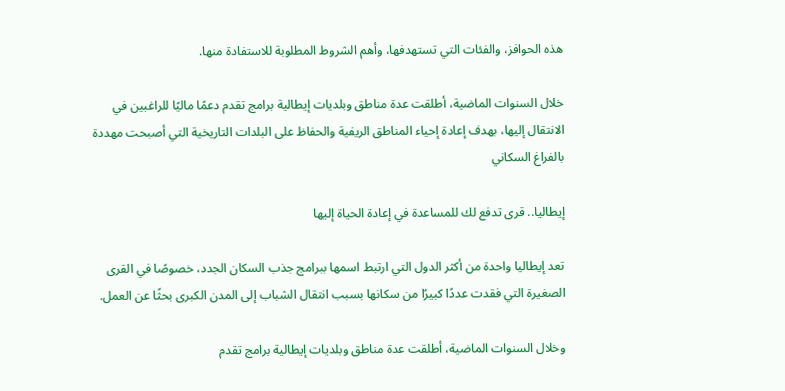هذه الحوافز، والفئات التي تستهدفها، وأهم الشروط المطلوبة للاستفادة منها.

خلال السنوات الماضية، أطلقت عدة مناطق وبلديات إيطالية برامج تقدم دعمًا ماليًا للراغبين في الانتقال إليها، بهدف إعادة إحياء المناطق الريفية والحفاظ على البلدات التاريخية التي أصبحت مهددة بالفراغ السكاني

إيطاليا.. قرى تدفع لك للمساعدة في إعادة الحياة إليها

تعد إيطاليا واحدة من أكثر الدول التي ارتبط اسمها ببرامج جذب السكان الجدد، خصوصًا في القرى الصغيرة التي فقدت عددًا كبيرًا من سكانها بسبب انتقال الشباب إلى المدن الكبرى بحثًا عن العمل.

وخلال السنوات الماضية، أطلقت عدة مناطق وبلديات إيطالية برامج تقدم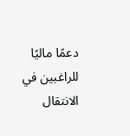دعمًا ماليًا للراغبين في الانتقال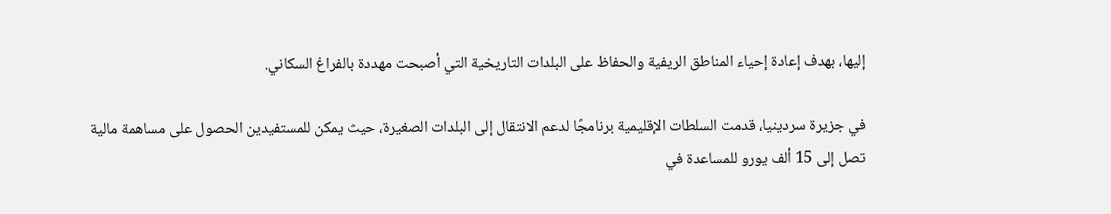إليها، بهدف إعادة إحياء المناطق الريفية والحفاظ على البلدات التاريخية التي أصبحت مهددة بالفراغ السكاني.

في جزيرة سردينيا، قدمت السلطات الإقليمية برنامجًا لدعم الانتقال إلى البلدات الصغيرة، حيث يمكن للمستفيدين الحصول على مساهمة مالية تصل إلى 15 ألف يورو للمساعدة في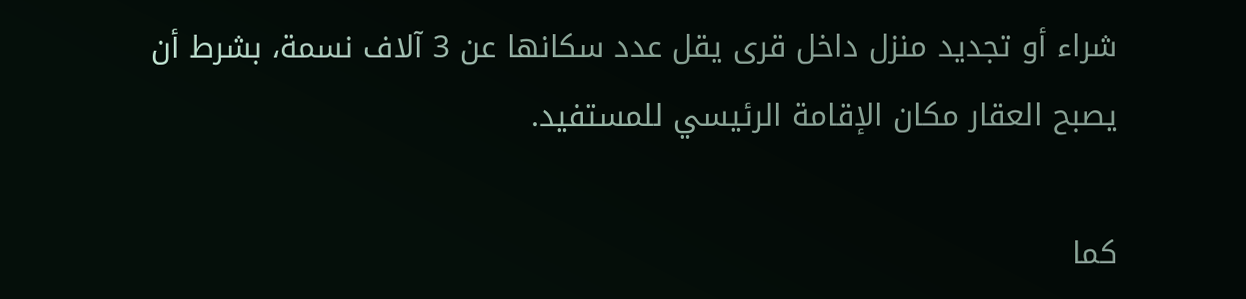شراء أو تجديد منزل داخل قرى يقل عدد سكانها عن 3 آلاف نسمة، بشرط أن يصبح العقار مكان الإقامة الرئيسي للمستفيد.

كما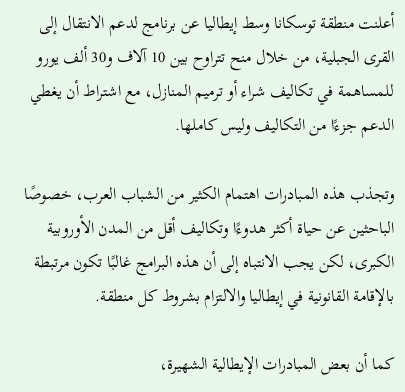أعلنت منطقة توسكانا وسط إيطاليا عن برنامج لدعم الانتقال إلى القرى الجبلية، من خلال منح تتراوح بين 10 آلاف و30 ألف يورو للمساهمة في تكاليف شراء أو ترميم المنازل، مع اشتراط أن يغطي الدعم جزءًا من التكاليف وليس كاملها.

وتجذب هذه المبادرات اهتمام الكثير من الشباب العرب، خصوصًا الباحثين عن حياة أكثر هدوءًا وتكاليف أقل من المدن الأوروبية الكبرى، لكن يجب الانتباه إلى أن هذه البرامج غالبًا تكون مرتبطة بالإقامة القانونية في إيطاليا والالتزام بشروط كل منطقة.

كما أن بعض المبادرات الإيطالية الشهيرة،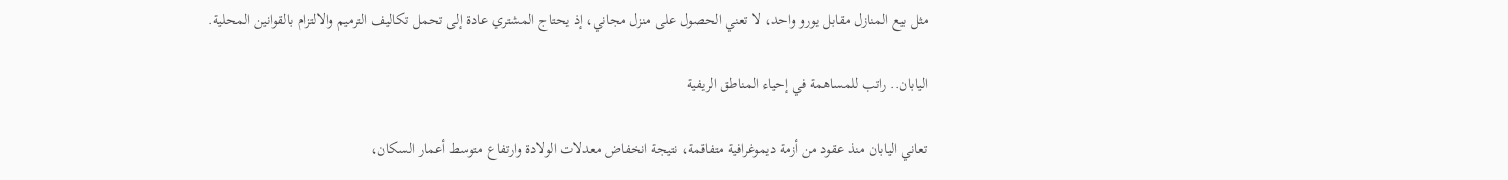مثل بيع المنازل مقابل يورو واحد، لا تعني الحصول على منزل مجاني، إذ يحتاج المشتري عادة إلى تحمل تكاليف الترميم والالتزام بالقوانين المحلية.

اليابان.. راتب للمساهمة في إحياء المناطق الريفية

تعاني اليابان منذ عقود من أزمة ديموغرافية متفاقمة، نتيجة انخفاض معدلات الولادة وارتفاع متوسط أعمار السكان،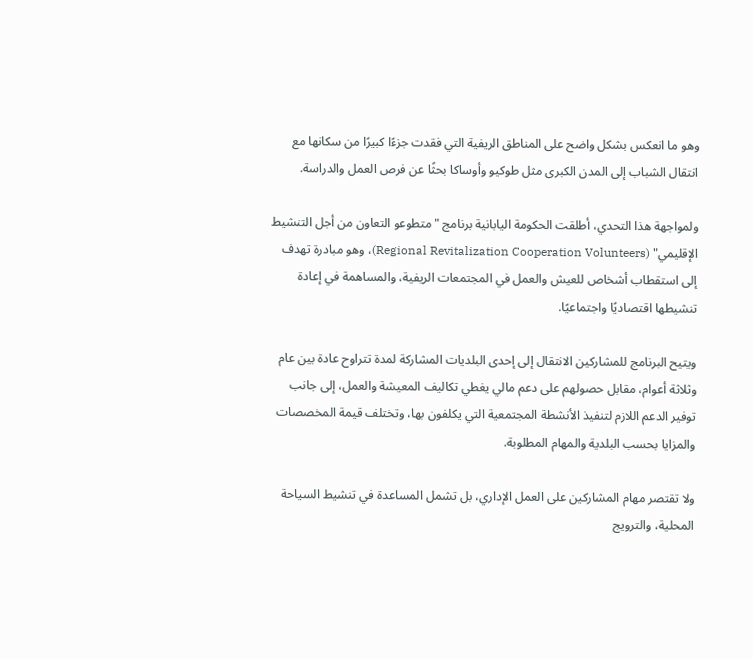وهو ما انعكس بشكل واضح على المناطق الريفية التي فقدت جزءًا كبيرًا من سكانها مع انتقال الشباب إلى المدن الكبرى مثل طوكيو وأوساكا بحثًا عن فرص العمل والدراسة.

ولمواجهة هذا التحدي، أطلقت الحكومة اليابانية برنامج "متطوعو التعاون من أجل التنشيط الإقليمي" (Regional Revitalization Cooperation Volunteers)، وهو مبادرة تهدف إلى استقطاب أشخاص للعيش والعمل في المجتمعات الريفية، والمساهمة في إعادة تنشيطها اقتصاديًا واجتماعيًا.

ويتيح البرنامج للمشاركين الانتقال إلى إحدى البلديات المشاركة لمدة تتراوح عادة بين عام وثلاثة أعوام، مقابل حصولهم على دعم مالي يغطي تكاليف المعيشة والعمل، إلى جانب توفير الدعم اللازم لتنفيذ الأنشطة المجتمعية التي يكلفون بها، وتختلف قيمة المخصصات والمزايا بحسب البلدية والمهام المطلوبة.

ولا تقتصر مهام المشاركين على العمل الإداري، بل تشمل المساعدة في تنشيط السياحة المحلية، والترويج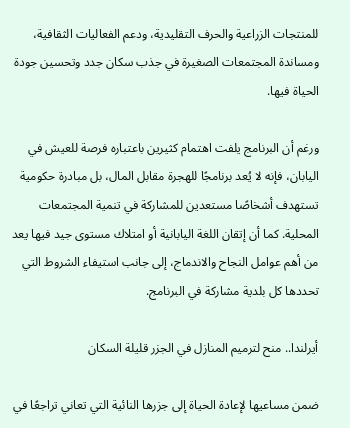للمنتجات الزراعية والحرف التقليدية، ودعم الفعاليات الثقافية، ومساندة المجتمعات الصغيرة في جذب سكان جدد وتحسين جودة الحياة فيها.

ورغم أن البرنامج يلفت اهتمام كثيرين باعتباره فرصة للعيش في اليابان، فإنه لا يُعد برنامجًا للهجرة مقابل المال، بل مبادرة حكومية تستهدف أشخاصًا مستعدين للمشاركة في تنمية المجتمعات المحلية. كما أن إتقان اللغة اليابانية أو امتلاك مستوى جيد فيها يعد من أهم عوامل النجاح والاندماج، إلى جانب استيفاء الشروط التي تحددها كل بلدية مشاركة في البرنامج.

أيرلندا.. منح لترميم المنازل في الجزر قليلة السكان

ضمن مساعيها لإعادة الحياة إلى جزرها النائية التي تعاني تراجعًا في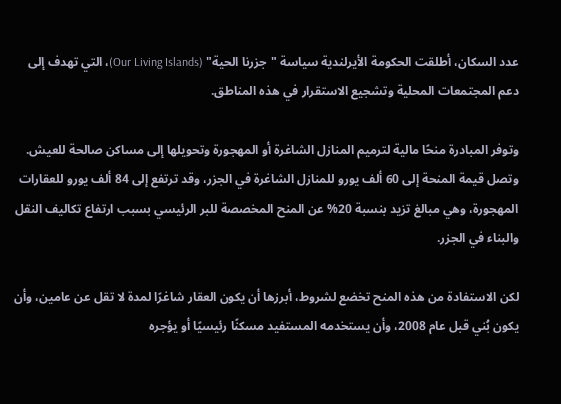عدد السكان، أطلقت الحكومة الأيرلندية سياسة "جزرنا الحية" (Our Living Islands)، التي تهدف إلى دعم المجتمعات المحلية وتشجيع الاستقرار في هذه المناطق.

وتوفر المبادرة منحًا مالية لترميم المنازل الشاغرة أو المهجورة وتحويلها إلى مساكن صالحة للعيش. وتصل قيمة المنحة إلى 60 ألف يورو للمنازل الشاغرة في الجزر، وقد ترتفع إلى 84 ألف يورو للعقارات المهجورة، وهي مبالغ تزيد بنسبة 20% عن المنح المخصصة للبر الرئيسي بسبب ارتفاع تكاليف النقل والبناء في الجزر.

لكن الاستفادة من هذه المنح تخضع لشروط، أبرزها أن يكون العقار شاغرًا لمدة لا تقل عن عامين، وأن يكون بُني قبل عام 2008، وأن يستخدمه المستفيد مسكنًا رئيسيًا أو يؤجره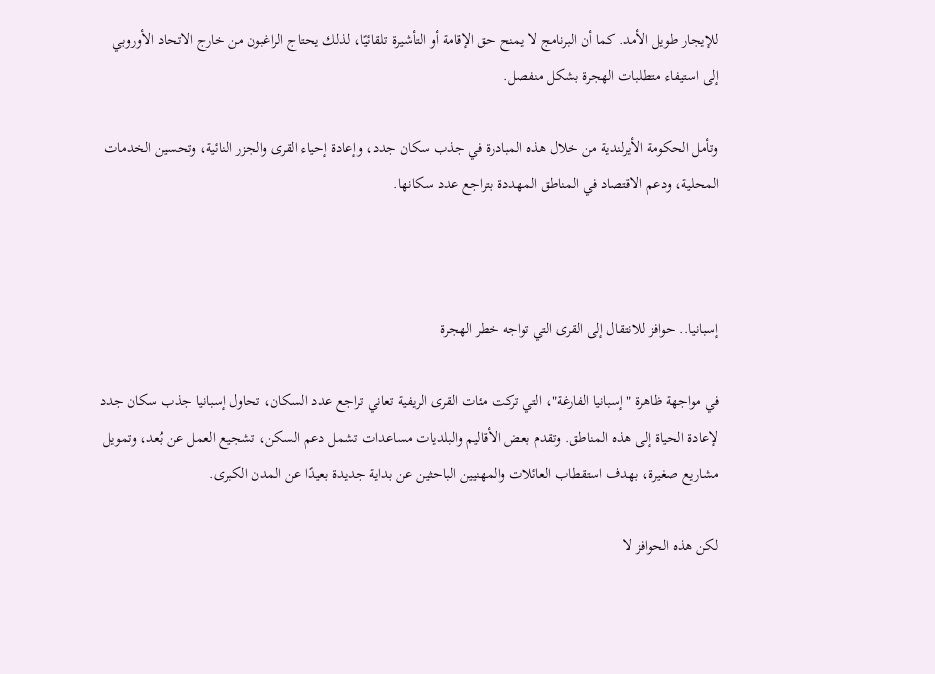للإيجار طويل الأمد. كما أن البرنامج لا يمنح حق الإقامة أو التأشيرة تلقائيًا، لذلك يحتاج الراغبون من خارج الاتحاد الأوروبي إلى استيفاء متطلبات الهجرة بشكل منفصل.

وتأمل الحكومة الأيرلندية من خلال هذه المبادرة في جذب سكان جدد، وإعادة إحياء القرى والجزر النائية، وتحسين الخدمات المحلية، ودعم الاقتصاد في المناطق المهددة بتراجع عدد سكانها.



إسبانيا.. حوافز للانتقال إلى القرى التي تواجه خطر الهجرة

في مواجهة ظاهرة "إسبانيا الفارغة"، التي تركت مئات القرى الريفية تعاني تراجع عدد السكان، تحاول إسبانيا جذب سكان جدد لإعادة الحياة إلى هذه المناطق. وتقدم بعض الأقاليم والبلديات مساعدات تشمل دعم السكن، تشجيع العمل عن بُعد، وتمويل مشاريع صغيرة، بهدف استقطاب العائلات والمهنيين الباحثين عن بداية جديدة بعيدًا عن المدن الكبرى.

لكن هذه الحوافز لا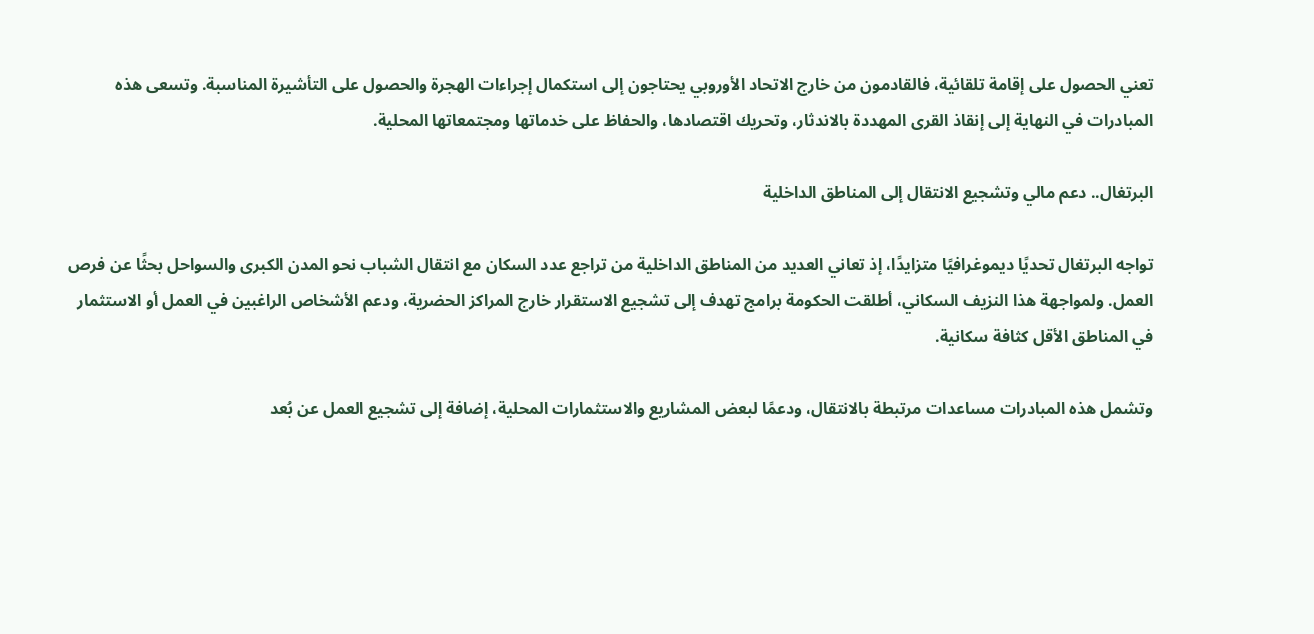تعني الحصول على إقامة تلقائية، فالقادمون من خارج الاتحاد الأوروبي يحتاجون إلى استكمال إجراءات الهجرة والحصول على التأشيرة المناسبة. وتسعى هذه المبادرات في النهاية إلى إنقاذ القرى المهددة بالاندثار، وتحريك اقتصادها، والحفاظ على خدماتها ومجتمعاتها المحلية.

البرتغال.. دعم مالي وتشجيع الانتقال إلى المناطق الداخلية

تواجه البرتغال تحديًا ديموغرافيًا متزايدًا، إذ تعاني العديد من المناطق الداخلية من تراجع عدد السكان مع انتقال الشباب نحو المدن الكبرى والسواحل بحثًا عن فرص العمل. ولمواجهة هذا النزيف السكاني، أطلقت الحكومة برامج تهدف إلى تشجيع الاستقرار خارج المراكز الحضرية، ودعم الأشخاص الراغبين في العمل أو الاستثمار في المناطق الأقل كثافة سكانية.

وتشمل هذه المبادرات مساعدات مرتبطة بالانتقال، ودعمًا لبعض المشاريع والاستثمارات المحلية، إضافة إلى تشجيع العمل عن بُعد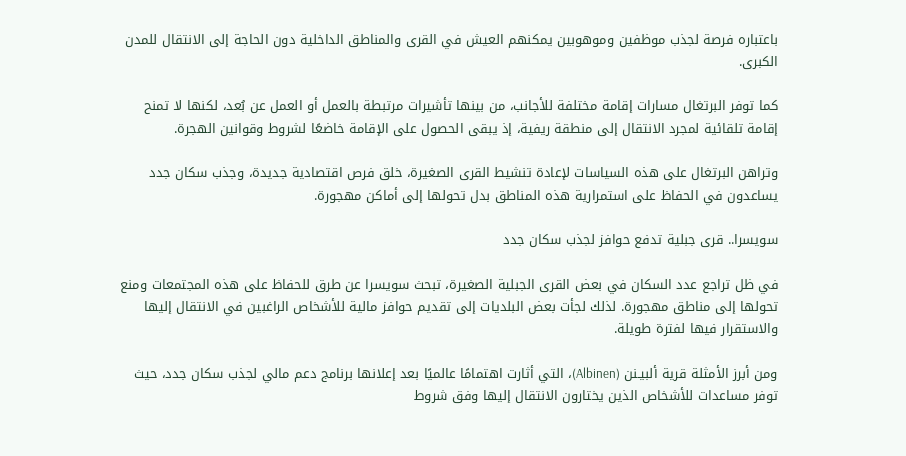باعتباره فرصة لجذب موظفين وموهوبين يمكنهم العيش في القرى والمناطق الداخلية دون الحاجة إلى الانتقال للمدن الكبرى.

كما توفر البرتغال مسارات إقامة مختلفة للأجانب، من بينها تأشيرات مرتبطة بالعمل أو العمل عن بُعد، لكنها لا تمنح إقامة تلقائية لمجرد الانتقال إلى منطقة ريفية، إذ يبقى الحصول على الإقامة خاضعًا لشروط وقوانين الهجرة.

وتراهن البرتغال على هذه السياسات لإعادة تنشيط القرى الصغيرة، خلق فرص اقتصادية جديدة، وجذب سكان جدد يساعدون في الحفاظ على استمرارية هذه المناطق بدل تحولها إلى أماكن مهجورة.

سويسرا.. قرى جبلية تدفع حوافز لجذب سكان جدد

في ظل تراجع عدد السكان في بعض القرى الجبلية الصغيرة، تبحث سويسرا عن طرق للحفاظ على هذه المجتمعات ومنع تحولها إلى مناطق مهجورة. لذلك لجأت بعض البلديات إلى تقديم حوافز مالية للأشخاص الراغبين في الانتقال إليها والاستقرار فيها لفترة طويلة.

ومن أبرز الأمثلة قرية ألبيـنن (Albinen)، التي أثارت اهتمامًا عالميًا بعد إعلانها برنامج دعم مالي لجذب سكان جدد، حيث توفر مساعدات للأشخاص الذين يختارون الانتقال إليها وفق شروط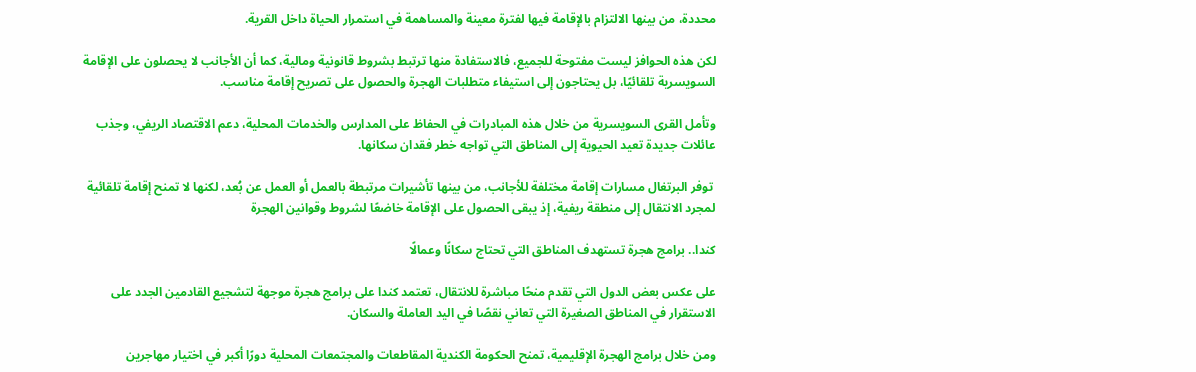محددة، من بينها الالتزام بالإقامة فيها لفترة معينة والمساهمة في استمرار الحياة داخل القرية.

لكن هذه الحوافز ليست مفتوحة للجميع، فالاستفادة منها ترتبط بشروط قانونية ومالية، كما أن الأجانب لا يحصلون على الإقامة السويسرية تلقائيًا، بل يحتاجون إلى استيفاء متطلبات الهجرة والحصول على تصريح إقامة مناسب.

وتأمل القرى السويسرية من خلال هذه المبادرات في الحفاظ على المدارس والخدمات المحلية، دعم الاقتصاد الريفي، وجذب عائلات جديدة تعيد الحيوية إلى المناطق التي تواجه خطر فقدان سكانها.

 توفر البرتغال مسارات إقامة مختلفة للأجانب، من بينها تأشيرات مرتبطة بالعمل أو العمل عن بُعد، لكنها لا تمنح إقامة تلقائية لمجرد الانتقال إلى منطقة ريفية، إذ يبقى الحصول على الإقامة خاضعًا لشروط وقوانين الهجرة

كندا.. برامج هجرة تستهدف المناطق التي تحتاج سكانًا وعمالًا

على عكس بعض الدول التي تقدم منحًا مباشرة للانتقال، تعتمد كندا على برامج هجرة موجهة لتشجيع القادمين الجدد على الاستقرار في المناطق الصغيرة التي تعاني نقصًا في اليد العاملة والسكان.

ومن خلال برامج الهجرة الإقليمية، تمنح الحكومة الكندية المقاطعات والمجتمعات المحلية دورًا أكبر في اختيار مهاجرين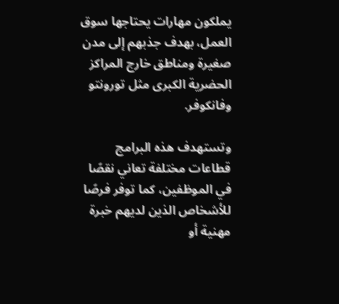يملكون مهارات يحتاجها سوق العمل، بهدف جذبهم إلى مدن صغيرة ومناطق خارج المراكز الحضرية الكبرى مثل تورونتو وفانكوفر.

وتستهدف هذه البرامج قطاعات مختلفة تعاني نقصًا في الموظفين، كما توفر فرصًا للأشخاص الذين لديهم خبرة مهنية أو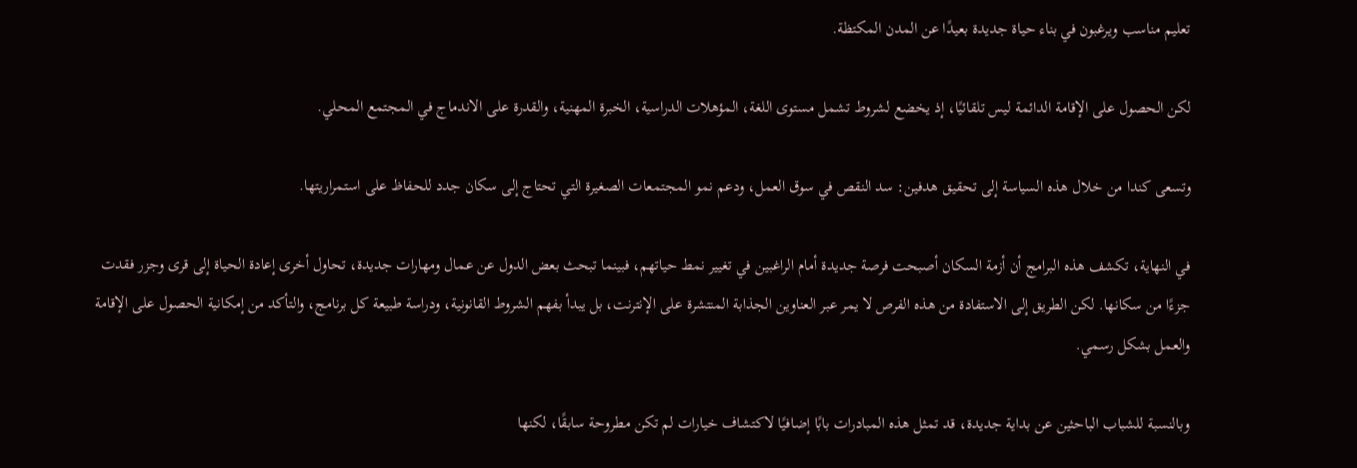تعليم مناسب ويرغبون في بناء حياة جديدة بعيدًا عن المدن المكتظة.

لكن الحصول على الإقامة الدائمة ليس تلقائيًا، إذ يخضع لشروط تشمل مستوى اللغة، المؤهلات الدراسية، الخبرة المهنية، والقدرة على الاندماج في المجتمع المحلي.

وتسعى كندا من خلال هذه السياسة إلى تحقيق هدفين: سد النقص في سوق العمل، ودعم نمو المجتمعات الصغيرة التي تحتاج إلى سكان جدد للحفاظ على استمراريتها.

في النهاية، تكشف هذه البرامج أن أزمة السكان أصبحت فرصة جديدة أمام الراغبين في تغيير نمط حياتهم، فبينما تبحث بعض الدول عن عمال ومهارات جديدة، تحاول أخرى إعادة الحياة إلى قرى وجزر فقدت جزءًا من سكانها. لكن الطريق إلى الاستفادة من هذه الفرص لا يمر عبر العناوين الجذابة المنتشرة على الإنترنت، بل يبدأ بفهم الشروط القانونية، ودراسة طبيعة كل برنامج، والتأكد من إمكانية الحصول على الإقامة والعمل بشكل رسمي.

وبالنسبة للشباب الباحثين عن بداية جديدة، قد تمثل هذه المبادرات بابًا إضافيًا لاكتشاف خيارات لم تكن مطروحة سابقًا، لكنها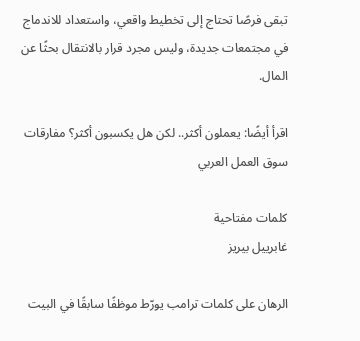تبقى فرصًا تحتاج إلى تخطيط واقعي، واستعداد للاندماج في مجتمعات جديدة، وليس مجرد قرار بالانتقال بحثًا عن المال.

اقرأ أيضًا: يعملون أكثر.. لكن هل يكسبون أكثر؟ مفارقات سوق العمل العربي

كلمات مفتاحية
غابرييل بيريز

الرهان على كلمات ترامب يورّط موظفًا سابقًا في البيت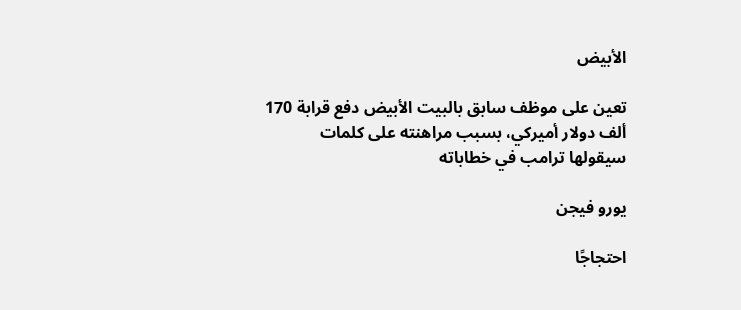الأبيض

تعين على موظف سابق بالبيت الأبيض دفع قرابة 170 ألف دولار أميركي، بسبب مراهنته على كلمات سيقولها ترامب في خطاباته

يورو فيجن

احتجاجًا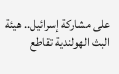على مشاركة إسرائيل.. هيئة البث الهولندية تقاطع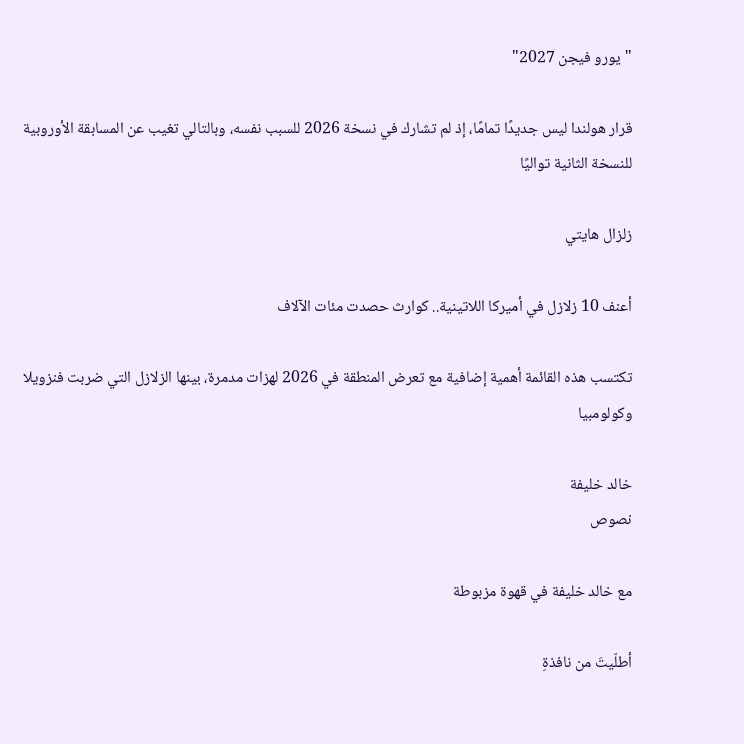"يورو فيجن 2027"

قرار هولندا ليس جديدًا تمامًا، إذ لم تشارك في نسخة 2026 للسبب نفسه، وبالتالي تغيب عن المسابقة الأوروبية للنسخة الثانية تواليًا

زلزال هايتي

أعنف 10 زلازل في أميركا اللاتينية.. كوارث حصدت مئات الآلاف

تكتسب هذه القائمة أهمية إضافية مع تعرض المنطقة في 2026 لهزات مدمرة، بينها الزلازل التي ضربت فنزويلا وكولومبيا

خالد خليفة
نصوص

مع خالد خليفة في قهوة مزبوطة

أطلّيتَ من نافذةِ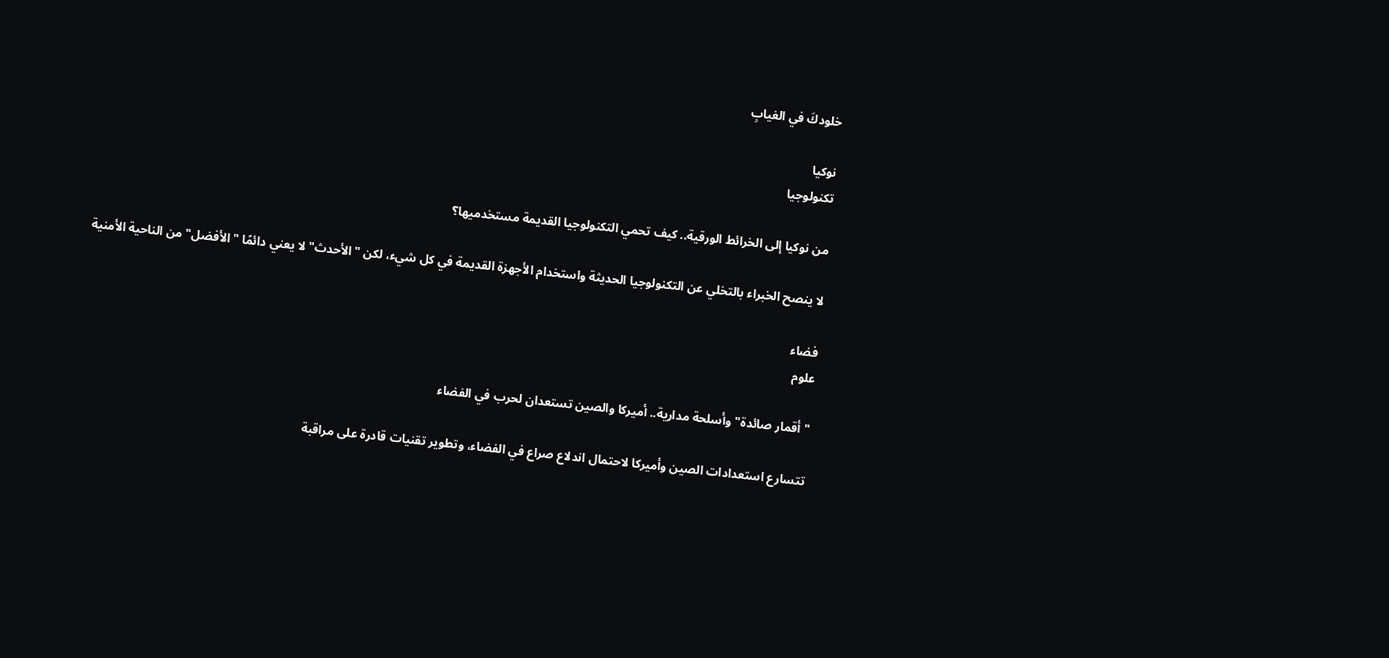خلودكَ في الغيابِ

نوكيا
تكنولوجيا

من نوكيا إلى الخرائط الورقية.. كيف تحمي التكنولوجيا القديمة مستخدميها؟

لا ينصح الخبراء بالتخلي عن التكنولوجيا الحديثة واستخدام الأجهزة القديمة في كل شيء، لكن "الأحدث" لا يعني دائمًا "الأفضل" من الناحية الأمنية

فضاء
علوم

"أقمار صائدة" وأسلحة مدارية.. أميركا والصين تستعدان لحرب في الفضاء

تتسارع استعدادات الصين وأميركا لاحتمال اندلاع صراع في الفضاء، وتطوير تقنيات قادرة على مراقبة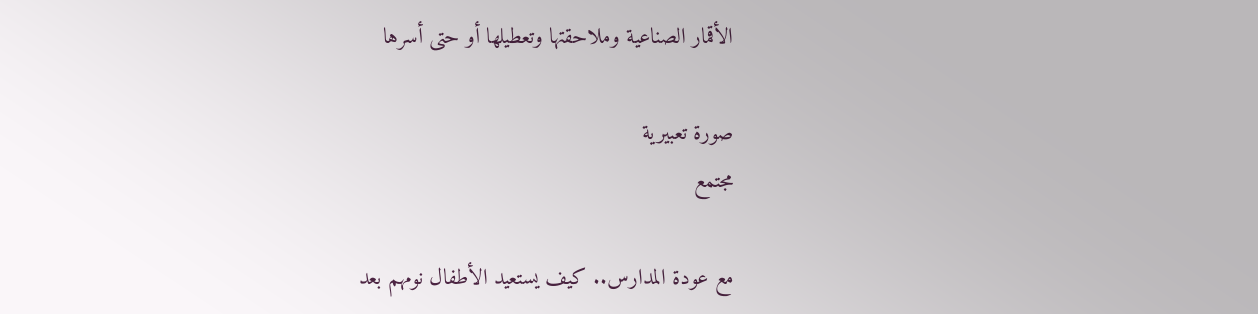الأقمار الصناعية وملاحقتها وتعطيلها أو حتى أسرها

صورة تعبيرية
مجتمع

مع عودة المدارس.. كيف يستعيد الأطفال نومهم بعد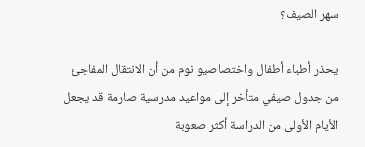سهر الصيف؟

يحذر أطباء أطفال واختصاصيو نوم من أن الانتقال المفاجئ من جدول صيفي متأخر إلى مواعيد مدرسية صارمة قد يجعل الأيام الأولى من الدراسة أكثر صعوبة